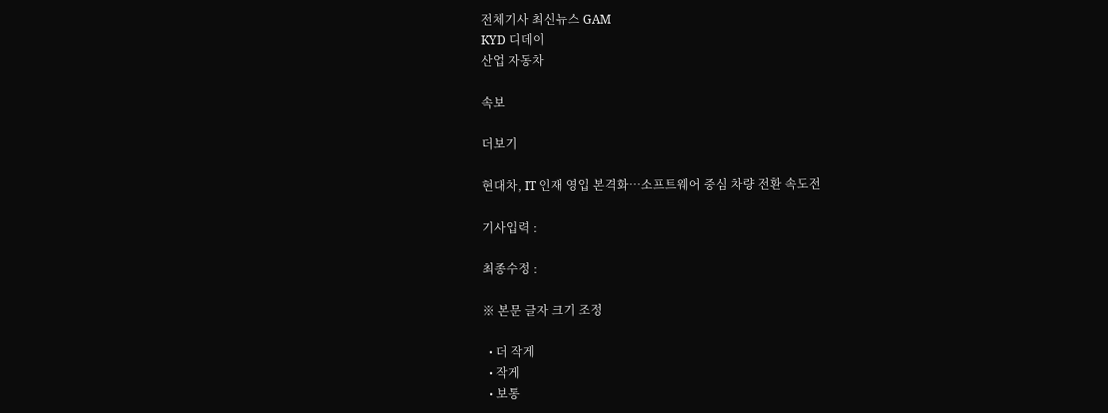전체기사 최신뉴스 GAM
KYD 디데이
산업 자동차

속보

더보기

현대차, IT 인재 영입 본격화…소프트웨어 중심 차량 전환 속도전

기사입력 :

최종수정 :

※ 본문 글자 크기 조정

  • 더 작게
  • 작게
  • 보통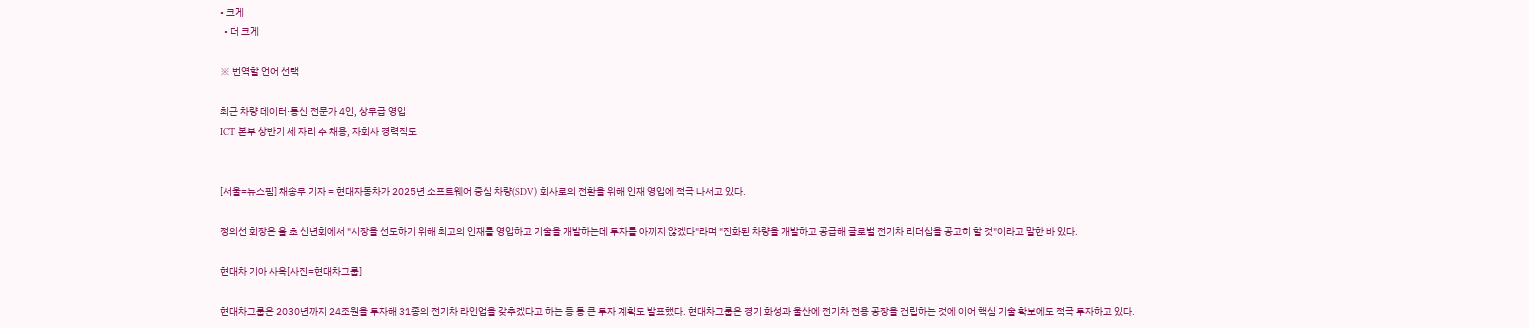• 크게
  • 더 크게

※ 번역할 언어 선택

최근 차량 데이터·통신 전문가 4인, 상무급 영입
ICT 본부 상반기 세 자리 수 채용, 자회사 경력직도


[서울=뉴스핌] 채송무 기자 = 현대자동차가 2025년 소프트웨어 중심 차량(SDV) 회사로의 전환을 위해 인재 영입에 적극 나서고 있다.

정의선 회장은 올 초 신년회에서 "시장을 선도하기 위해 최고의 인재를 영입하고 기술을 개발하는데 투자를 아끼지 않겠다"라며 "진화된 차량을 개발하고 공급해 글로벌 전기차 리더십을 공고히 할 것"이라고 말한 바 있다.

현대차 기아 사옥[사진=현대차그룹]

현대차그룹은 2030년까지 24조원을 투자해 31종의 전기차 라인업을 갖추겠다고 하는 등 통 큰 투자 계획도 발표했다. 현대차그룹은 경기 화성과 울산에 전기차 전용 공장을 건립하는 것에 이어 핵심 기술 확보에도 적극 투자하고 있다.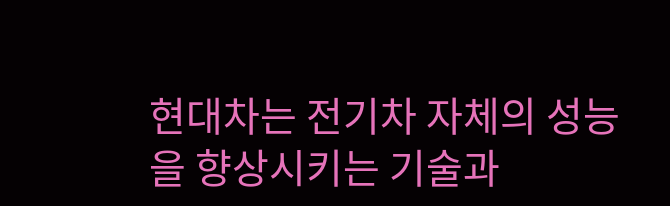현대차는 전기차 자체의 성능을 향상시키는 기술과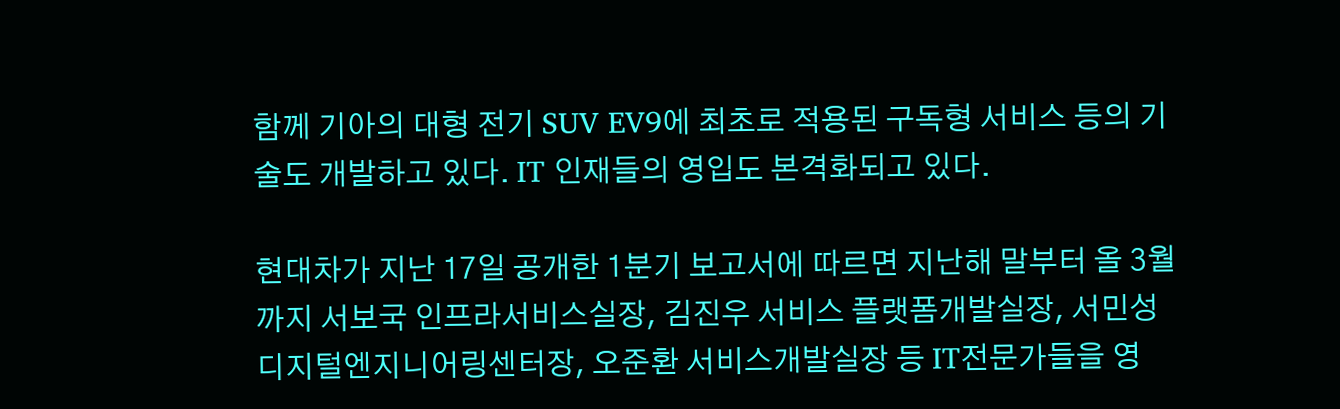함께 기아의 대형 전기 SUV EV9에 최초로 적용된 구독형 서비스 등의 기술도 개발하고 있다. IT 인재들의 영입도 본격화되고 있다.

현대차가 지난 17일 공개한 1분기 보고서에 따르면 지난해 말부터 올 3월까지 서보국 인프라서비스실장, 김진우 서비스 플랫폼개발실장, 서민성 디지털엔지니어링센터장, 오준환 서비스개발실장 등 IT전문가들을 영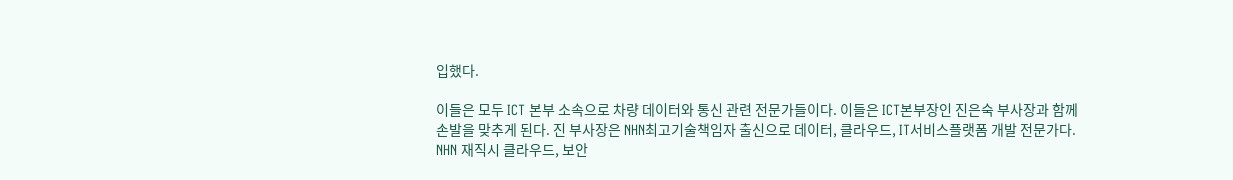입했다.

이들은 모두 ICT 본부 소속으로 차량 데이터와 통신 관련 전문가들이다. 이들은 ICT본부장인 진은숙 부사장과 함께 손발을 맞추게 된다. 진 부사장은 NHN최고기술책임자 출신으로 데이터, 클라우드, IT서비스플랫폼 개발 전문가다. NHN 재직시 클라우드, 보안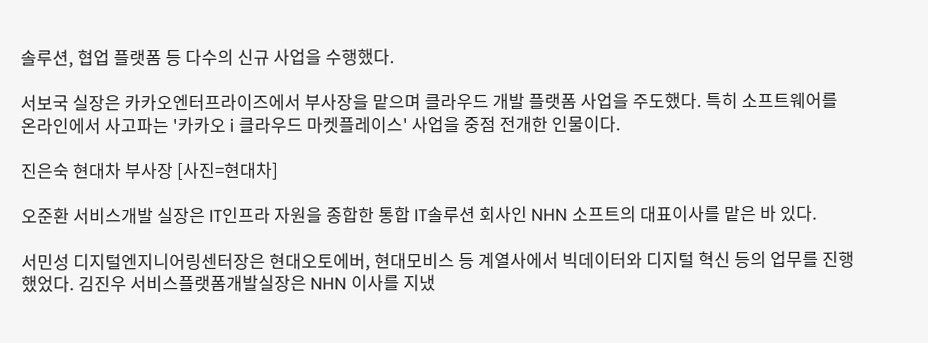솔루션, 협업 플랫폼 등 다수의 신규 사업을 수행했다.

서보국 실장은 카카오엔터프라이즈에서 부사장을 맡으며 클라우드 개발 플랫폼 사업을 주도했다. 특히 소프트웨어를 온라인에서 사고파는 '카카오 i 클라우드 마켓플레이스' 사업을 중점 전개한 인물이다.

진은숙 현대차 부사장 [사진=현대차]

오준환 서비스개발 실장은 IT인프라 자원을 종합한 통합 IT솔루션 회사인 NHN 소프트의 대표이사를 맡은 바 있다.

서민성 디지털엔지니어링센터장은 현대오토에버, 현대모비스 등 계열사에서 빅데이터와 디지털 혁신 등의 업무를 진행했었다. 김진우 서비스플랫폼개발실장은 NHN 이사를 지냈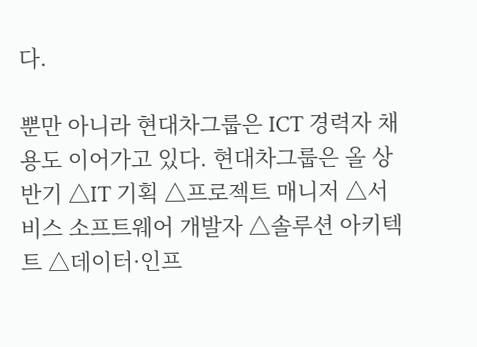다.

뿐만 아니라 현대차그룹은 ICT 경력자 채용도 이어가고 있다. 현대차그룹은 올 상반기 △IT 기획 △프로젝트 매니저 △서비스 소프트웨어 개발자 △솔루션 아키텍트 △데이터·인프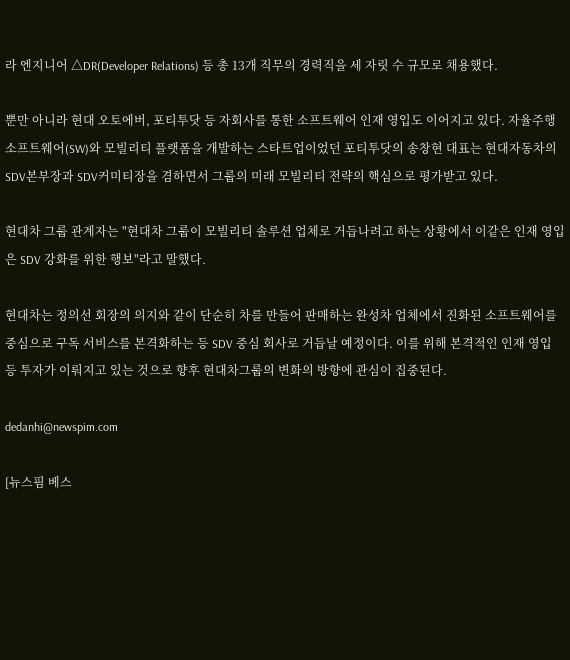라 엔지니어 △DR(Developer Relations) 등 총 13개 직무의 경력직을 세 자릿 수 규모로 채용했다.

뿐만 아니라 현대 오토에버, 포티투닷 등 자회사를 통한 소프트웨어 인재 영입도 이어지고 있다. 자율주행 소프트웨어(SW)와 모빌리티 플랫폼을 개발하는 스타트업이었던 포티투닷의 송창현 대표는 현대자동차의 SDV본부장과 SDV커미티장을 겸하면서 그룹의 미래 모빌리티 전략의 핵심으로 평가받고 있다.

현대차 그룹 관계자는 "현대차 그룹이 모빌리티 솔루션 업체로 거듭나려고 하는 상황에서 이같은 인재 영입은 SDV 강화를 위한 행보"라고 말했다.

현대차는 정의선 회장의 의지와 같이 단순히 차를 만들어 판매하는 완성차 업체에서 진화된 소프트웨어를 중심으로 구독 서비스를 본격화하는 등 SDV 중심 회사로 거듭날 예정이다. 이를 위해 본격적인 인재 영입 등 투자가 이뤄지고 있는 것으로 향후 현대차그룹의 변화의 방향에 관심이 집중된다.

dedanhi@newspim.com

[뉴스핌 베스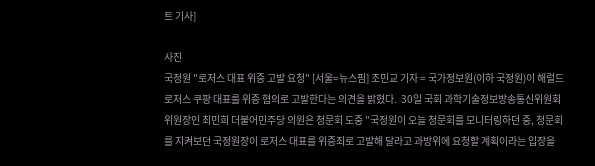트 기사]

사진
국정원 "로저스 대표 위증 고발 요청" [서울=뉴스핌] 조민교 기자 = 국가정보원(이하 국정원)이 해럴드 로저스 쿠팡 대표를 위증 혐의로 고발한다는 의견을 밝혔다.  30일 국회 과학기술정보방송통신위원회 위원장인 최민희 더불어민주당 의원은 청문회 도중 "국정원이 오늘 청문회를 모니터링하던 중, 청문회를 지켜보던 국정원장이 로저스 대표를 위증죄로 고발해 달라고 과방위에 요청할 계획이라는 입장을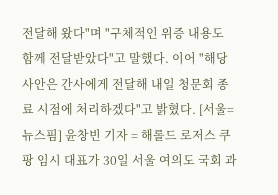전달해 왔다"며 "구체적인 위증 내용도 함께 전달받았다"고 말했다. 이어 "해당 사안은 간사에게 전달해 내일 청문회 종료 시점에 처리하겠다"고 밝혔다. [서울=뉴스핌] 윤창빈 기자 = 해롤드 로저스 쿠팡 임시 대표가 30일 서울 여의도 국회 과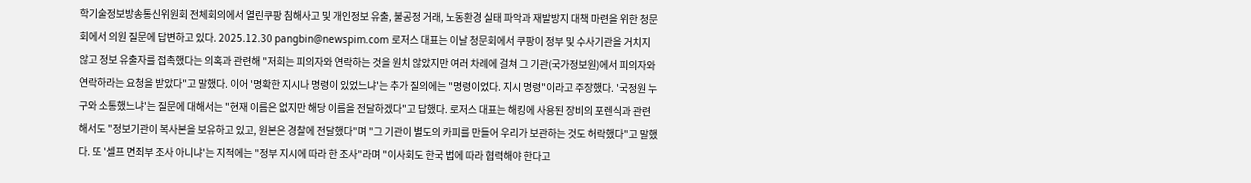학기술정보방송통신위원회 전체회의에서 열린쿠팡 침해사고 및 개인정보 유출, 불공정 거래, 노동환경 실태 파악과 재발방지 대책 마련을 위한 청문회에서 의원 질문에 답변하고 있다. 2025.12.30 pangbin@newspim.com 로저스 대표는 이날 청문회에서 쿠팡이 정부 및 수사기관을 거치지 않고 정보 유출자를 접촉했다는 의혹과 관련해 "저희는 피의자와 연락하는 것을 원치 않았지만 여러 차례에 걸쳐 그 기관(국가정보원)에서 피의자와 연락하라는 요청을 받았다"고 말했다. 이어 '명확한 지시나 명령이 있었느냐'는 추가 질의에는 "명령이었다. 지시 명령"이라고 주장했다. '국정원 누구와 소통했느냐'는 질문에 대해서는 "현재 이름은 없지만 해당 이름을 전달하겠다"고 답했다. 로저스 대표는 해킹에 사용된 장비의 포렌식과 관련해서도 "정보기관이 복사본을 보유하고 있고, 원본은 경찰에 전달했다"며 "그 기관이 별도의 카피를 만들어 우리가 보관하는 것도 허락했다"고 말했다. 또 '셀프 면죄부 조사 아니냐'는 지적에는 "정부 지시에 따라 한 조사"라며 "이사회도 한국 법에 따라 협력해야 한다고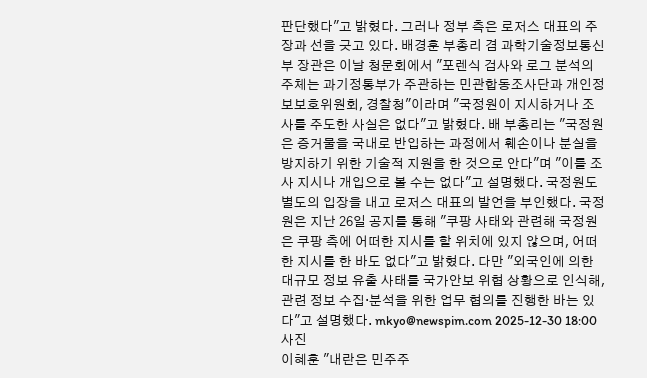판단했다"고 밝혔다. 그러나 정부 측은 로저스 대표의 주장과 선을 긋고 있다. 배경훈 부총리 겸 과학기술정보통신부 장관은 이날 청문회에서 "포렌식 검사와 로그 분석의 주체는 과기정통부가 주관하는 민관합동조사단과 개인정보보호위원회, 경찰청"이라며 "국정원이 지시하거나 조사를 주도한 사실은 없다"고 밝혔다. 배 부총리는 "국정원은 증거물을 국내로 반입하는 과정에서 훼손이나 분실을 방지하기 위한 기술적 지원을 한 것으로 안다"며 "이를 조사 지시나 개입으로 볼 수는 없다"고 설명했다. 국정원도 별도의 입장을 내고 로저스 대표의 발언을 부인했다. 국정원은 지난 26일 공지를 통해 "쿠팡 사태와 관련해 국정원은 쿠팡 측에 어떠한 지시를 할 위치에 있지 않으며, 어떠한 지시를 한 바도 없다"고 밝혔다. 다만 "외국인에 의한 대규모 정보 유출 사태를 국가안보 위협 상황으로 인식해, 관련 정보 수집·분석을 위한 업무 협의를 진행한 바는 있다"고 설명했다. mkyo@newspim.com 2025-12-30 18:00
사진
이혜훈 "내란은 민주주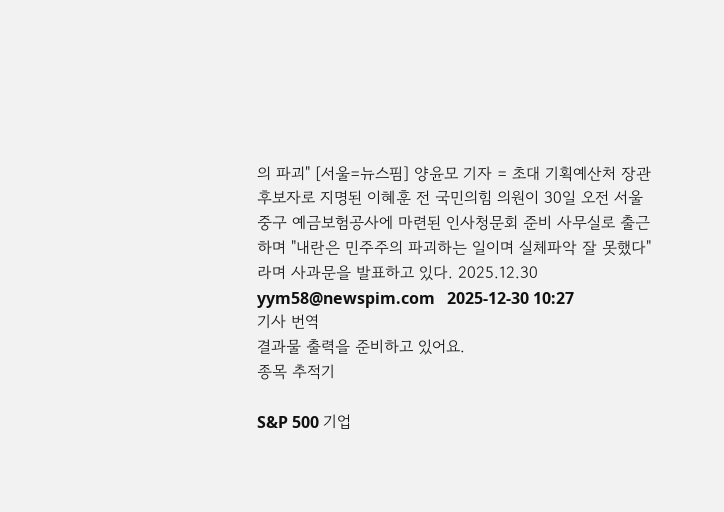의 파괴" [서울=뉴스핌] 양윤모 기자 = 초대 기획예산처 장관 후보자로 지명된 이혜훈 전 국민의힘 의원이 30일 오전 서울 중구 예금보험공사에 마련된 인사청문회 준비 사무실로 출근하며 "내란은 민주주의 파괴하는 일이며 실체파악 잘 못했다"라며 사과문을 발표하고 있다. 2025.12.30 yym58@newspim.com   2025-12-30 10:27
기사 번역
결과물 출력을 준비하고 있어요.
종목 추적기

S&P 500 기업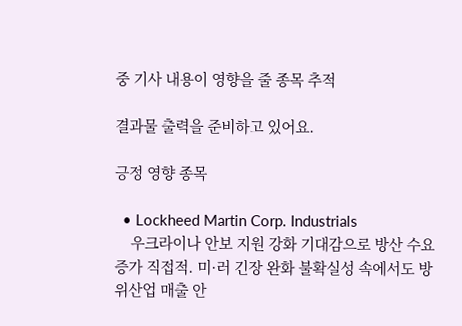중 기사 내용이 영향을 줄 종목 추적

결과물 출력을 준비하고 있어요.

긍정 영향 종목

  • Lockheed Martin Corp. Industrials
    우크라이나 안보 지원 강화 기대감으로 방산 수요 증가 직접적. 미·러 긴장 완화 불확실성 속에서도 방위산업 매출 안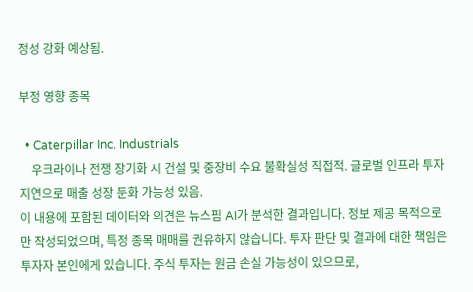정성 강화 예상됨.

부정 영향 종목

  • Caterpillar Inc. Industrials
    우크라이나 전쟁 장기화 시 건설 및 중장비 수요 불확실성 직접적. 글로벌 인프라 투자 지연으로 매출 성장 둔화 가능성 있음.
이 내용에 포함된 데이터와 의견은 뉴스핌 AI가 분석한 결과입니다. 정보 제공 목적으로만 작성되었으며, 특정 종목 매매를 권유하지 않습니다. 투자 판단 및 결과에 대한 책임은 투자자 본인에게 있습니다. 주식 투자는 원금 손실 가능성이 있으므로,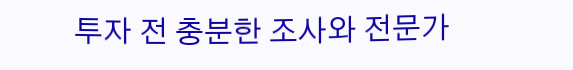투자 전 충분한 조사와 전문가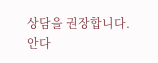상담을 권장합니다.
안다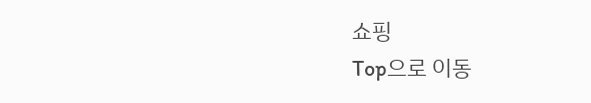쇼핑
Top으로 이동